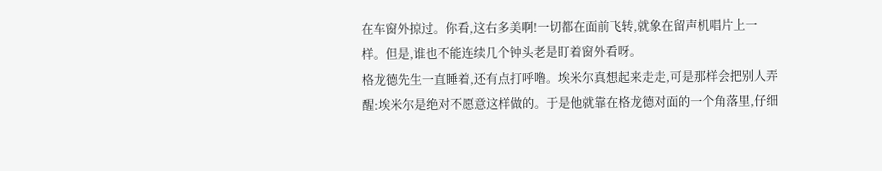在车窗外掠过。你看,这右多美啊!一切都在面前飞转,就象在留声机唱片上一样。但是,谁也不能连续几个钟头老是盯着窗外看呀。
格龙德先生一直睡着,还有点打呼噜。埃米尔真想起来走走,可是那样会把别人弄醒:埃米尔是绝对不愿意这样做的。于是他就靠在格龙德对面的一个角落里,仔细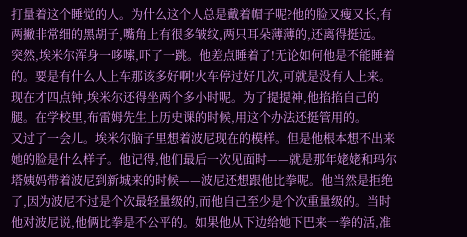打量着这个睡觉的人。为什么这个人总是戴着帽子呢?他的脸又瘦又长,有两撇非常细的黑胡子,嘴角上有很多皱纹,两只耳朵薄薄的,还离得挺远。
突然,埃米尔浑身一哆嗦,吓了一跳。他差点睡着了!无论如何他是不能睡着的。要是有什么人上车那该多好啊!火车停过好几次,可就是没有人上来。现在才四点钟,埃米尔还得坐两个多小时呢。为了提提神,他掐掐自己的腿。在学校里,布雷姆先生上历史课的时候,用这个办法还挺管用的。
又过了一会儿。埃米尔脑子里想着波尼现在的模样。但是他根本想不出来她的脸是什么样子。他记得,他们最后一次见面时——就是那年姥姥和玛尔塔姨妈带着波尼到新城来的时候——波尼还想跟他比拳呢。他当然是拒绝了,因为波尼不过是个次最轻量级的,而他自己至少是个次重量级的。当时他对波尼说,他俩比拳是不公平的。如果他从下边给她下巴来一拳的活,准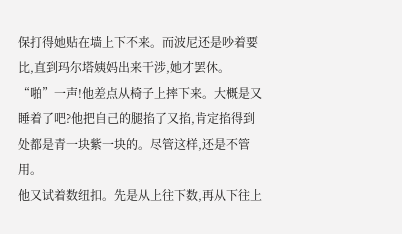保打得她贴在墙上下不来。而波尼还是吵着要比,直到玛尔塔姨妈出来干涉,她才罢休。
“啪”一声!他差点从椅子上摔下来。大概是又睡着了吧?他把自己的腿掐了又掐,肯定掐得到处都是青一块紫一块的。尽管这样,还是不管用。
他又试着数纽扣。先是从上往下数,再从下往上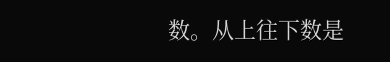数。从上往下数是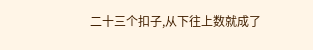二十三个扣子,从下往上数就成了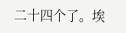二十四个了。埃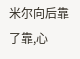米尔向后靠了靠,心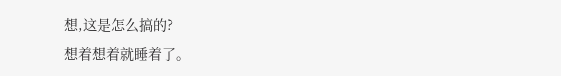想,这是怎么搞的?
想着想着就睡着了。